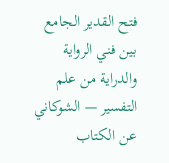فتح القدير الجامع بين فني الرواية والدراية من علم التفسير — الشوكاني
عن الكتاب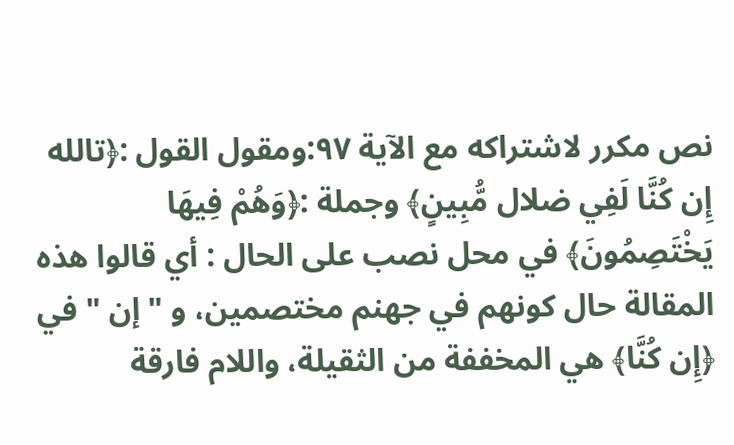نص مكرر لاشتراكه مع الآية ٩٧:ومقول القول :﴿تالله إِن كُنَّا لَفِي ضلال مُّبِينٍ﴾ وجملة :﴿وَهُمْ فِيهَا يَخْتَصِمُونَ﴾ في محل نصب على الحال : أي قالوا هذه المقالة حال كونهم في جهنم مختصمين، و " إن " في ﴿إِن كُنَّا﴾ هي المخففة من الثقيلة، واللام فارقة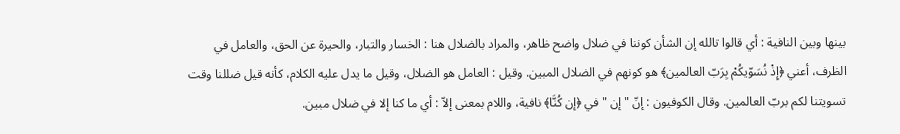بينها وبين النافية : أي قالوا تالله إن الشأن كوننا في ضلال واضح ظاهر، والمراد بالضلال هنا : الخسار والتبار، والحيرة عن الحق، والعامل في الظرف، أعني ﴿إِذْ نُسَوّيكُمْ بِرَبّ العالمين﴾ هو كونهم في الضلال المبين. وقيل : العامل هو الضلال، وقيل ما يدل عليه الكلام، كأنه قيل ضللنا وقت تسويتنا لكم بربّ العالمين. وقال الكوفيون : إنّ " إن " في ﴿إن كُنَّا﴾ نافية، واللام بمعنى إلاّ : أي ما كنا إلا في ضلال مبين.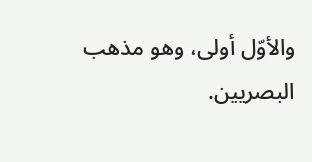والأوّل أولى، وهو مذهب البصريين.